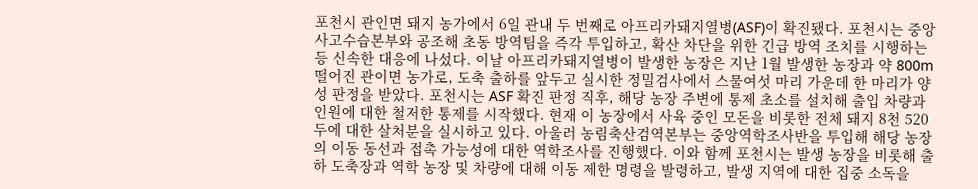포천시 관인면 돼지 농가에서 6일 관내 두 번째로 아프리카돼지열병(ASF)이 확진됐다. 포천시는 중앙사고수습본부와 공조해 초동 방역팀을 즉각 투입하고, 확산 차단을 위한 긴급 방역 조치를 시행하는 등 신속한 대응에 나섰다. 이날 아프리카돼지열병이 발생한 농장은 지난 1월 발생한 농장과 약 800m 떨어진 관이면 농가로, 도축 출하를 앞두고 실시한 정밀검사에서 스물여섯 마리 가운데 한 마리가 양성 판정을 받았다. 포천시는 ASF 확진 판정 직후, 해당 농장 주변에 통제 초소를 설치해 출입 차량과 인원에 대한 철저한 통제를 시작했다. 현재 이 농장에서 사육 중인 모돈을 비롯한 전체 돼지 8천 520두에 대한 살처분을 실시하고 있다. 아울러 농림축산검역본부는 중앙역학조사반을 투입해 해당 농장의 이동 동선과 접촉 가능성에 대한 역학조사를 진행했다. 이와 함께 포천시는 발생 농장을 비롯해 출하 도축장과 역학 농장 및 차량에 대해 이동 제한 명령을 발령하고, 발생 지역에 대한 집중 소독을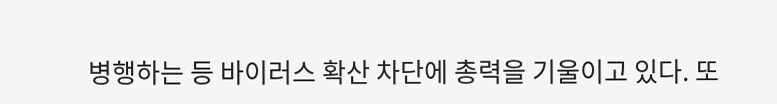병행하는 등 바이러스 확산 차단에 총력을 기울이고 있다. 또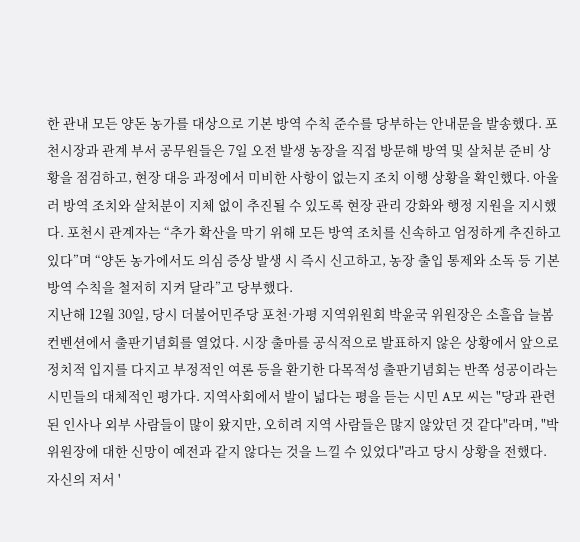한 관내 모든 양돈 농가를 대상으로 기본 방역 수칙 준수를 당부하는 안내문을 발송했다. 포천시장과 관계 부서 공무원들은 7일 오전 발생 농장을 직접 방문해 방역 및 살처분 준비 상황을 점검하고, 현장 대응 과정에서 미비한 사항이 없는지 조치 이행 상황을 확인했다. 아울러 방역 조치와 살처분이 지체 없이 추진될 수 있도록 현장 관리 강화와 행정 지원을 지시했다. 포천시 관계자는 “추가 확산을 막기 위해 모든 방역 조치를 신속하고 엄정하게 추진하고 있다”며 “양돈 농가에서도 의심 증상 발생 시 즉시 신고하고, 농장 출입 통제와 소독 등 기본 방역 수칙을 철저히 지켜 달라”고 당부했다.
지난해 12월 30일, 당시 더불어민주당 포천·가평 지역위원회 박윤국 위원장은 소흘읍 늘봄컨벤션에서 출판기념회를 열었다. 시장 출마를 공식적으로 발표하지 않은 상황에서 앞으로 정치적 입지를 다지고 부정적인 여론 등을 환기한 다목적성 출판기념회는 반쪽 성공이라는 시민들의 대체적인 평가다. 지역사회에서 발이 넓다는 평을 듣는 시민 A모 씨는 "당과 관련된 인사나 외부 사람들이 많이 왔지만, 오히려 지역 사람들은 많지 않았던 것 같다"라며, "박 위원장에 대한 신망이 예전과 같지 않다는 것을 느낄 수 있었다"라고 당시 상황을 전했다. 자신의 저서 '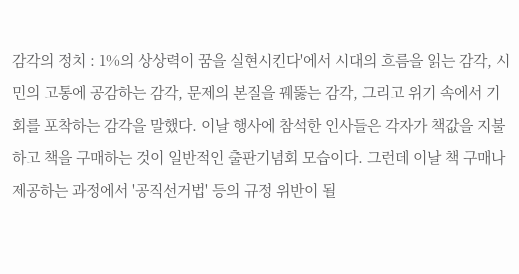감각의 정치 : 1%의 상상력이 꿈을 실현시킨다'에서 시대의 흐름을 읽는 감각, 시민의 고통에 공감하는 감각, 문제의 본질을 꿰뚫는 감각, 그리고 위기 속에서 기회를 포착하는 감각을 말했다. 이날 행사에 참석한 인사들은 각자가 책값을 지불하고 책을 구매하는 것이 일반적인 출판기념회 모습이다. 그런데 이날 책 구매나 제공하는 과정에서 '공직선거법' 등의 규정 위반이 될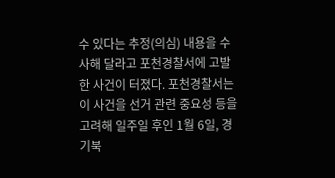수 있다는 추정(의심) 내용을 수사해 달라고 포천경찰서에 고발한 사건이 터졌다. 포천경찰서는 이 사건을 선거 관련 중요성 등을 고려해 일주일 후인 1월 6일, 경기북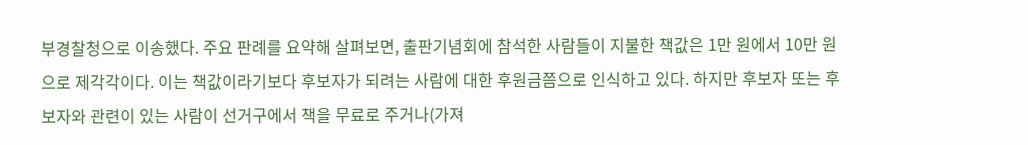부경찰청으로 이송했다. 주요 판례를 요약해 살펴보면, 출판기념회에 참석한 사람들이 지불한 책값은 1만 원에서 10만 원으로 제각각이다. 이는 책값이라기보다 후보자가 되려는 사람에 대한 후원금쯤으로 인식하고 있다. 하지만 후보자 또는 후보자와 관련이 있는 사람이 선거구에서 책을 무료로 주거나(가져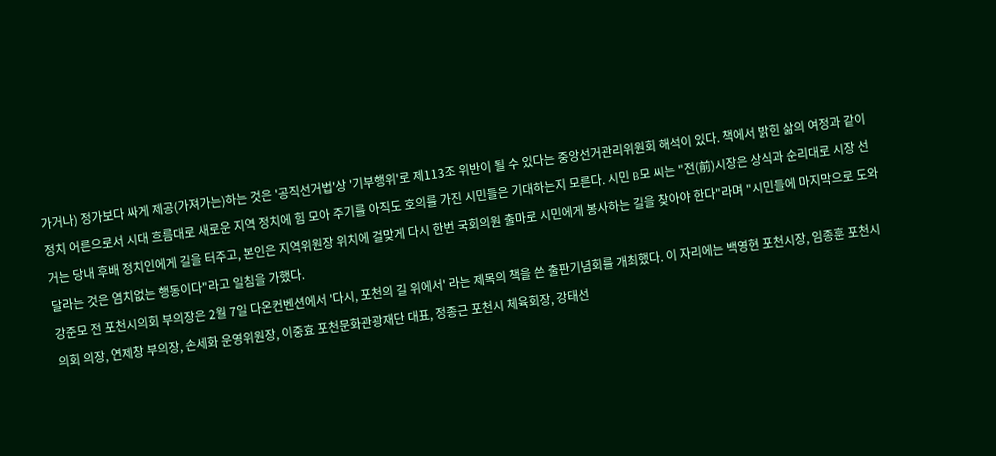가거나) 정가보다 싸게 제공(가져가는)하는 것은 '공직선거법'상 '기부행위'로 제113조 위반이 될 수 있다는 중앙선거관리위원회 해석이 있다. 책에서 밝힌 삶의 여정과 같이 정치 어른으로서 시대 흐름대로 새로운 지역 정치에 힘 모아 주기를 아직도 호의를 가진 시민들은 기대하는지 모른다. 시민 B모 씨는 "전(前)시장은 상식과 순리대로 시장 선거는 당내 후배 정치인에게 길을 터주고, 본인은 지역위원장 위치에 걸맞게 다시 한번 국회의원 출마로 시민에게 봉사하는 길을 찾아야 한다"라며 "시민들에 마지막으로 도와달라는 것은 염치없는 행동이다"라고 일침을 가했다.
강준모 전 포천시의회 부의장은 2월 7일 다온컨벤션에서 '다시, 포천의 길 위에서' 라는 제목의 책을 쓴 출판기념회를 개최했다. 이 자리에는 백영현 포천시장, 임종훈 포천시의회 의장, 연제창 부의장, 손세화 운영위원장, 이중효 포천문화관광재단 대표, 정종근 포천시 체육회장, 강태선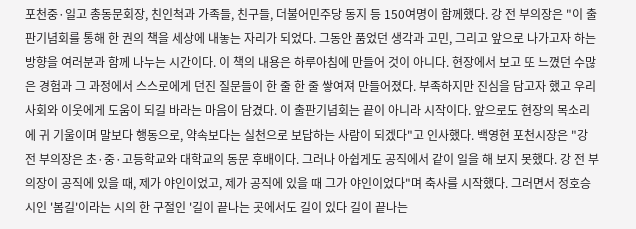포천중·일고 총동문회장, 친인척과 가족들, 친구들, 더불어민주당 동지 등 150여명이 함께했다. 강 전 부의장은 "이 출판기념회를 통해 한 권의 책을 세상에 내놓는 자리가 되었다. 그동안 품었던 생각과 고민, 그리고 앞으로 나가고자 하는 방향을 여러분과 함께 나누는 시간이다. 이 책의 내용은 하루아침에 만들어 것이 아니다. 현장에서 보고 또 느꼈던 수많은 경험과 그 과정에서 스스로에게 던진 질문들이 한 줄 한 줄 쌓여져 만들어졌다. 부족하지만 진심을 담고자 했고 우리 사회와 이웃에게 도움이 되길 바라는 마음이 담겼다. 이 출판기념회는 끝이 아니라 시작이다. 앞으로도 현장의 목소리에 귀 기울이며 말보다 행동으로, 약속보다는 실천으로 보답하는 사람이 되겠다"고 인사했다. 백영현 포천시장은 "강 전 부의장은 초·중·고등학교와 대학교의 동문 후배이다. 그러나 아쉽게도 공직에서 같이 일을 해 보지 못했다. 강 전 부의장이 공직에 있을 때, 제가 야인이었고, 제가 공직에 있을 때 그가 야인이었다"며 축사를 시작했다. 그러면서 정호승 시인 '봄길'이라는 시의 한 구절인 '길이 끝나는 곳에서도 길이 있다 길이 끝나는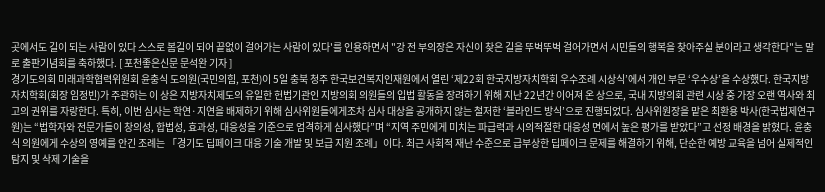곳에서도 길이 되는 사람이 있다 스스로 봄길이 되어 끝없이 걸어가는 사람이 있다'를 인용하면서 "강 전 부의장은 자신이 찾은 길을 뚜벅뚜벅 걸어가면서 시민들의 행복을 찾아주실 분이라고 생각한다"는 말로 출판기념회를 축하했다. [ 포천좋은신문 문석완 기자 ]
경기도의회 미래과학협력위원회 윤충식 도의원(국민의힘, 포천)이 5일 충북 청주 한국보건복지인재원에서 열린 ‘제22회 한국지방자치학회 우수조례 시상식’에서 개인 부문 ‘우수상’을 수상했다. 한국지방자치학회(회장 임정빈)가 주관하는 이 상은 지방자치제도의 유일한 헌법기관인 지방의회 의원들의 입법 활동을 장려하기 위해 지난 22년간 이어져 온 상으로, 국내 지방의회 관련 시상 중 가장 오랜 역사와 최고의 권위를 자랑한다. 특히, 이번 심사는 학연·지연을 배제하기 위해 심사위원들에게조차 심사 대상을 공개하지 않는 철저한 ‘블라인드 방식’으로 진행되었다. 심사위원장을 맡은 최환용 박사(한국법제연구원)는 “법학자와 전문가들이 창의성, 합법성, 효과성, 대응성을 기준으로 엄격하게 심사했다”며 “지역 주민에게 미치는 파급력과 시의적절한 대응성 면에서 높은 평가를 받았다”고 선정 배경을 밝혔다. 윤충식 의원에게 수상의 영예를 안긴 조례는 「경기도 딥페이크 대응 기술 개발 및 보급 지원 조례」이다. 최근 사회적 재난 수준으로 급부상한 딥페이크 문제를 해결하기 위해, 단순한 예방 교육을 넘어 실제적인 탐지 및 삭제 기술을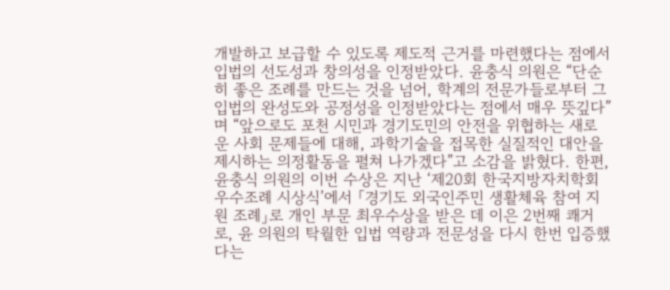개발하고 보급할 수 있도록 제도적 근거를 마련했다는 점에서 입법의 선도성과 창의성을 인정받았다. 윤충식 의원은 “단순히 좋은 조례를 만드는 것을 넘어, 학계의 전문가들로부터 그 입법의 완성도와 공정성을 인정받았다는 점에서 매우 뜻깊다”며 “앞으로도 포천 시민과 경기도민의 안전을 위협하는 새로운 사회 문제들에 대해, 과학기술을 접목한 실질적인 대안을 제시하는 의정활동을 펼쳐 나가겠다”고 소감을 밝혔다. 한편, 윤충식 의원의 이번 수상은 지난 ‘제20회 한국지방자치학회 우수조례 시상식’에서 「경기도 외국인주민 생활체육 참여 지원 조례」로 개인 부문 최우수상을 받은 데 이은 2번째 쾌거로, 윤 의원의 탁월한 입법 역량과 전문성을 다시 한번 입증했다는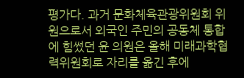평가다. 과거 문화체육관광위원회 위원으로서 외국인 주민의 공동체 통합에 힘썼던 윤 의원은 올해 미래과학협력위원회로 자리를 옮긴 후에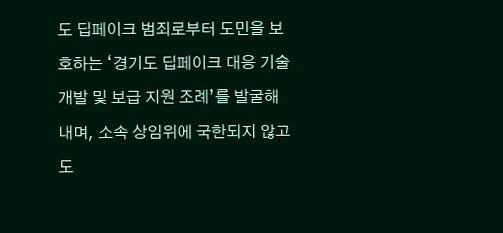도 딥페이크 범죄로부터 도민을 보호하는 ‘경기도 딥페이크 대응 기술 개발 및 보급 지원 조례’를 발굴해 내며, 소속 상임위에 국한되지 않고 도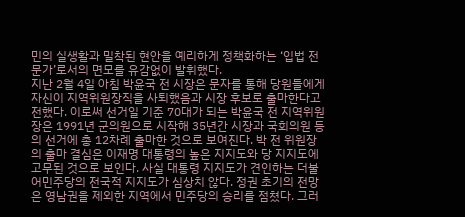민의 실생활과 밀착된 현안을 예리하게 정책화하는 ‘입법 전문가’로서의 면모를 유감없이 발휘했다.
지난 2월 4일 아침 박윤국 전 시장은 문자를 통해 당원들에게 자신이 지역위원장직을 사퇴했음과 시장 후보로 출마한다고 전했다. 이로써 선거일 기준 70대가 되는 박윤국 전 지역위원장은 1991년 군의원으로 시작해 35년간 시장과 국회의원 등의 선거에 총 12차례 출마한 것으로 보여진다. 박 전 위원장의 출마 결심은 이재명 대통령의 높은 지지도와 당 지지도에 고무된 것으로 보인다. 사실 대통령 지지도가 견인하는 더불어민주당의 전국적 지지도가 심상치 않다. 정권 초기의 전망은 영남권을 제외한 지역에서 민주당의 승리를 점쳤다. 그러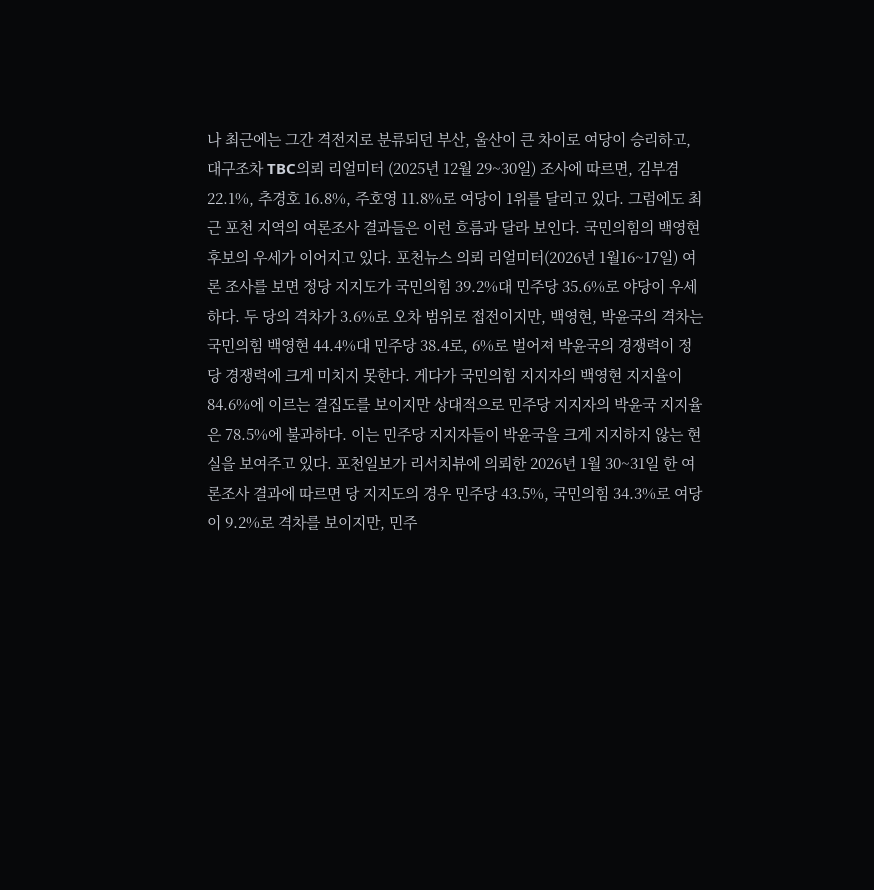나 최근에는 그간 격전지로 분류되던 부산, 울산이 큰 차이로 여당이 승리하고, 대구조차 TBC의뢰 리얼미터 (2025년 12월 29~30일) 조사에 따르면, 김부겸 22.1%, 추경호 16.8%, 주호영 11.8%로 여당이 1위를 달리고 있다. 그럼에도 최근 포천 지역의 여론조사 결과들은 이런 흐름과 달라 보인다. 국민의힘의 백영현 후보의 우세가 이어지고 있다. 포천뉴스 의뢰 리얼미터(2026년 1월16~17일) 여론 조사를 보면 정당 지지도가 국민의힘 39.2%대 민주당 35.6%로 야당이 우세하다. 두 당의 격차가 3.6%로 오차 범위로 접전이지만, 백영현, 박윤국의 격차는 국민의힘 백영현 44.4%대 민주당 38.4로, 6%로 벌어져 박윤국의 경쟁력이 정당 경쟁력에 크게 미치지 못한다. 게다가 국민의힘 지지자의 백영현 지지율이 84.6%에 이르는 결집도를 보이지만 상대적으로 민주당 지지자의 박윤국 지지율은 78.5%에 불과하다. 이는 민주당 지지자들이 박윤국을 크게 지지하지 않는 현실을 보여주고 있다. 포천일보가 리서치뷰에 의뢰한 2026년 1월 30~31일 한 여론조사 결과에 따르면 당 지지도의 경우 민주당 43.5%, 국민의힘 34.3%로 여당이 9.2%로 격차를 보이지만, 민주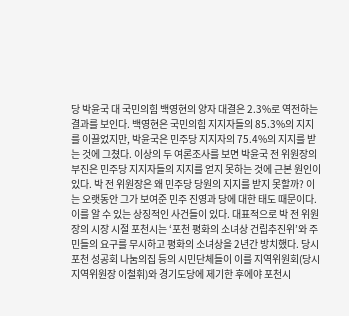당 박윤국 대 국민의힘 백영현의 양자 대결은 2.3%로 역전하는 결과를 보인다. 백영현은 국민의힘 지지자들의 85.3%의 지지를 이끌었지만, 박윤국은 민주당 지지자의 75.4%의 지지를 받는 것에 그쳤다. 이상의 두 여론조사를 보면 박윤국 전 위원장의 부진은 민주당 지지자들의 지지를 얻지 못하는 것에 근본 원인이 있다. 박 전 위원장은 왜 민주당 당원의 지지를 받지 못할까? 이는 오랫동안 그가 보여준 민주 진영과 당에 대한 태도 때문이다. 이를 알 수 있는 상징적인 사건들이 있다. 대표적으로 박 전 위원장의 시장 시절 포천시는 ‘포천 평화의 소녀상 건립추진위’와 주민들의 요구를 무시하고 평화의 소녀상을 2년간 방치했다. 당시 포천 성공회 나눔의집 등의 시민단체들이 이를 지역위원회(당시 지역위원장 이철휘)와 경기도당에 제기한 후에야 포천시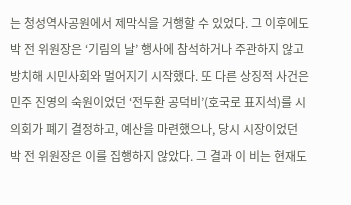는 청성역사공원에서 제막식을 거행할 수 있었다. 그 이후에도 박 전 위원장은 ‘기림의 날’ 행사에 참석하거나 주관하지 않고 방치해 시민사회와 멀어지기 시작했다. 또 다른 상징적 사건은 민주 진영의 숙원이었던 ‘전두환 공덕비’(호국로 표지석)를 시의회가 폐기 결정하고, 예산을 마련했으나, 당시 시장이었던 박 전 위원장은 이를 집행하지 않았다. 그 결과 이 비는 현재도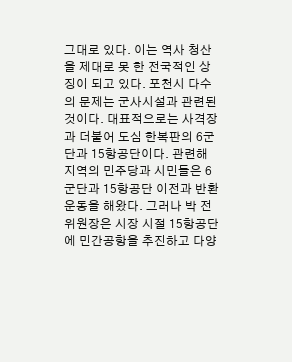그대로 있다. 이는 역사 청산을 제대로 못 한 전국적인 상징이 되고 있다. 포천시 다수의 문제는 군사시설과 관련된 것이다. 대표적으로는 사격장과 더불어 도심 한복판의 6군단과 15항공단이다. 관련해 지역의 민주당과 시민들은 6군단과 15항공단 이전과 반환 운동을 해왔다. 그러나 박 전 위원장은 시장 시절 15항공단에 민간공항을 추진하고 다양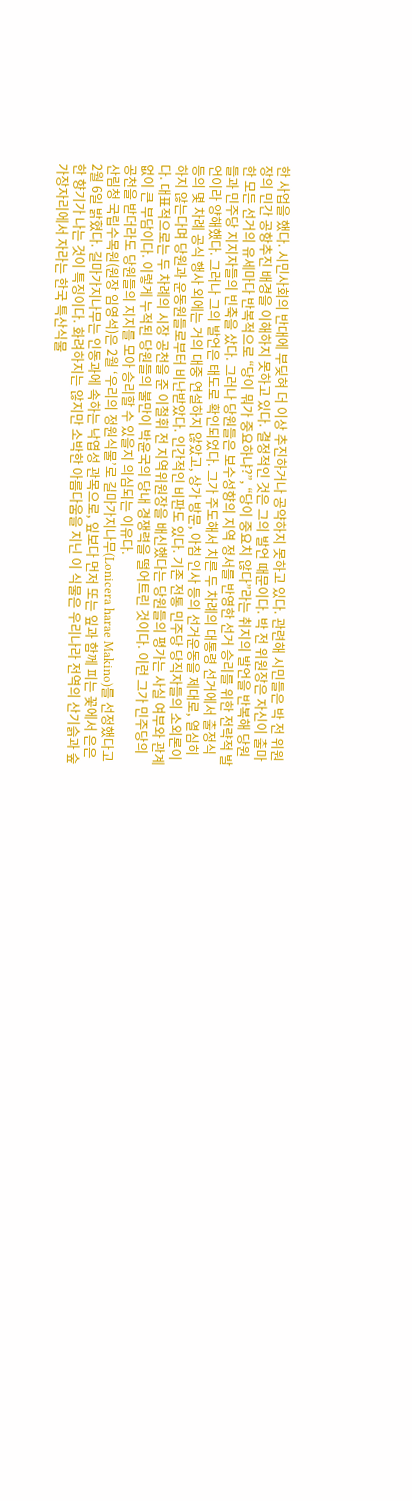한 사업을 했다. 시민사회의 반대에 부딪혀 더 이상 추진하거나 공약하지 못하고 있다. 관련해 시민들은 박 전 위원장의 민간 공항추진 배경을 이해하지 못하고 있다. 결정적인 것은 그의 발언 때문이다. 박 전 위원장은 자신이 출마한 모든 선거의 유세마다 반복적으로 “당이 뭐가 중요하냐?”, “당이 중요치 않다”라는 취지의 발언을 반복해 당원들과 민주당 지지자들의 빈축을 샀다. 그러나 당원들은 보수성향의 지역 정서를 반영한 선거 승리를 위한 전략적 발언이라 양해했다. 그러나 그의 발언은 태도로 확인되었다. 그가 주도해서 치른 두 차례의 대통령 선거에서 출정식 등의 몇 차례 공식 행사 외에는 거의 대중 연설하지 않았고, 상가 방문, 아침 인사 등의 선거운동을 제대로, 열심히 하지 않는다며 당원과 운동원들로부터 비난받았다. 인간적인 비판도 있다. 기존 전통 민주당 당직자들의 소외론이다. 대표적으로는 두 차례의 시장 공천을 준 이철휘 전 지역위원장을 배신했다는 당원들의 평가는 사실 여부와 관계없이 큰 부담이다. 이렇게 누적된 당원들의 불만이 박윤국의 당내 경쟁력을 떨어트린 것이다. 이런 그가 민주당의 공천을 받더라도 당원들의 지지를 모아 승리할 수 있을지 의심되는 이유다.
산림청 국립수목원(원장 임영석)은 2월 ‘우리의 정원식물’로 길마가지나무(Lonicera harae Makino)를 선정했다고 2월 6일 밝혔다. 길마가지나무는 인동과에 속하는 낙엽성 관목으로, 잎보다 먼저 또는 잎과 함께 피는 꽃에서 은은한 향기가 나는 것이 특징이다. 화려하지는 않지만 소박한 아름다움을 지닌 이 식물은 우리나라 전역의 산기슭과 숲 가장자리에서 자라는 한국 특산식물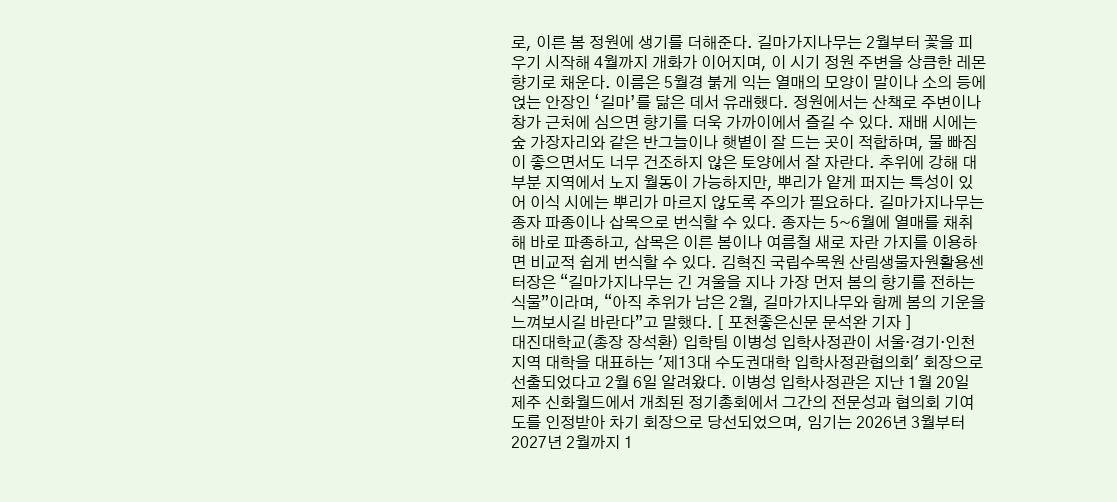로, 이른 봄 정원에 생기를 더해준다. 길마가지나무는 2월부터 꽃을 피우기 시작해 4월까지 개화가 이어지며, 이 시기 정원 주변을 상큼한 레몬 향기로 채운다. 이름은 5월경 붉게 익는 열매의 모양이 말이나 소의 등에 얹는 안장인 ‘길마’를 닮은 데서 유래했다. 정원에서는 산책로 주변이나 창가 근처에 심으면 향기를 더욱 가까이에서 즐길 수 있다. 재배 시에는 숲 가장자리와 같은 반그늘이나 햇볕이 잘 드는 곳이 적합하며, 물 빠짐이 좋으면서도 너무 건조하지 않은 토양에서 잘 자란다. 추위에 강해 대부분 지역에서 노지 월동이 가능하지만, 뿌리가 얕게 퍼지는 특성이 있어 이식 시에는 뿌리가 마르지 않도록 주의가 필요하다. 길마가지나무는 종자 파종이나 삽목으로 번식할 수 있다. 종자는 5~6월에 열매를 채취해 바로 파종하고, 삽목은 이른 봄이나 여름철 새로 자란 가지를 이용하면 비교적 쉽게 번식할 수 있다. 김혁진 국립수목원 산림생물자원활용센터장은 “길마가지나무는 긴 겨울을 지나 가장 먼저 봄의 향기를 전하는 식물”이라며, “아직 추위가 남은 2월, 길마가지나무와 함께 봄의 기운을 느껴보시길 바란다”고 말했다. [ 포천좋은신문 문석완 기자 ]
대진대학교(총장 장석환) 입학팀 이병성 입학사정관이 서울·경기·인천 지역 대학을 대표하는 '제13대 수도권대학 입학사정관협의회' 회장으로 선출되었다고 2월 6일 알려왔다. 이병성 입학사정관은 지난 1월 20일 제주 신화월드에서 개최된 정기총회에서 그간의 전문성과 협의회 기여도를 인정받아 차기 회장으로 당선되었으며, 임기는 2026년 3월부터 2027년 2월까지 1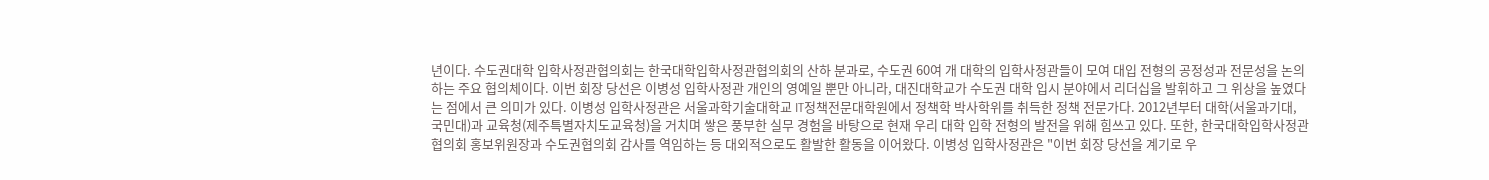년이다. 수도권대학 입학사정관협의회는 한국대학입학사정관협의회의 산하 분과로, 수도권 60여 개 대학의 입학사정관들이 모여 대입 전형의 공정성과 전문성을 논의하는 주요 협의체이다. 이번 회장 당선은 이병성 입학사정관 개인의 영예일 뿐만 아니라, 대진대학교가 수도권 대학 입시 분야에서 리더십을 발휘하고 그 위상을 높였다는 점에서 큰 의미가 있다. 이병성 입학사정관은 서울과학기술대학교 IT정책전문대학원에서 정책학 박사학위를 취득한 정책 전문가다. 2012년부터 대학(서울과기대, 국민대)과 교육청(제주특별자치도교육청)을 거치며 쌓은 풍부한 실무 경험을 바탕으로 현재 우리 대학 입학 전형의 발전을 위해 힘쓰고 있다. 또한, 한국대학입학사정관협의회 홍보위원장과 수도권협의회 감사를 역임하는 등 대외적으로도 활발한 활동을 이어왔다. 이병성 입학사정관은 "이번 회장 당선을 계기로 우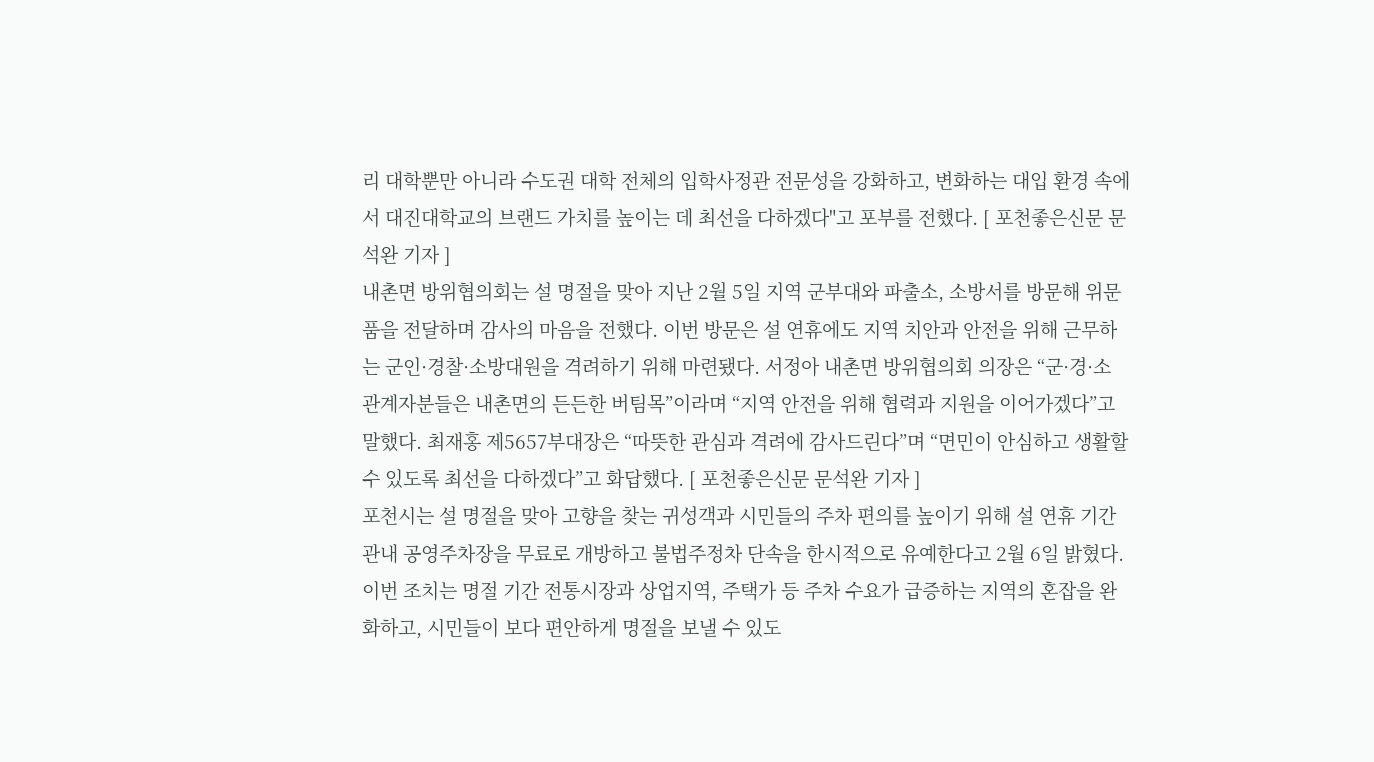리 대학뿐만 아니라 수도권 대학 전체의 입학사정관 전문성을 강화하고, 변화하는 대입 환경 속에서 대진대학교의 브랜드 가치를 높이는 데 최선을 다하겠다"고 포부를 전했다. [ 포천좋은신문 문석완 기자 ]
내촌면 방위협의회는 설 명절을 맞아 지난 2월 5일 지역 군부대와 파출소, 소방서를 방문해 위문품을 전달하며 감사의 마음을 전했다. 이번 방문은 설 연휴에도 지역 치안과 안전을 위해 근무하는 군인·경찰·소방대원을 격려하기 위해 마련됐다. 서정아 내촌면 방위협의회 의장은 “군·경·소 관계자분들은 내촌면의 든든한 버팀목”이라며 “지역 안전을 위해 협력과 지원을 이어가겠다”고 말했다. 최재홍 제5657부대장은 “따뜻한 관심과 격려에 감사드린다”며 “면민이 안심하고 생활할 수 있도록 최선을 다하겠다”고 화답했다. [ 포천좋은신문 문석완 기자 ]
포천시는 설 명절을 맞아 고향을 찾는 귀성객과 시민들의 주차 편의를 높이기 위해 설 연휴 기간 관내 공영주차장을 무료로 개방하고 불법주정차 단속을 한시적으로 유예한다고 2월 6일 밝혔다. 이번 조치는 명절 기간 전통시장과 상업지역, 주택가 등 주차 수요가 급증하는 지역의 혼잡을 완화하고, 시민들이 보다 편안하게 명절을 보낼 수 있도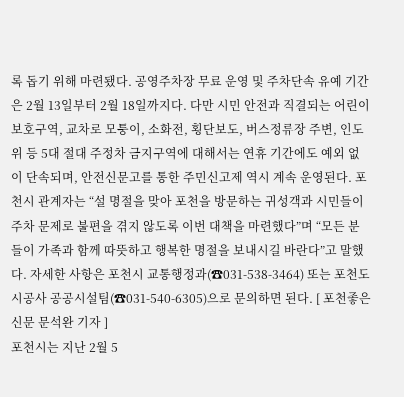록 돕기 위해 마련됐다. 공영주차장 무료 운영 및 주차단속 유예 기간은 2월 13일부터 2월 18일까지다. 다만 시민 안전과 직결되는 어린이보호구역, 교차로 모퉁이, 소화전, 횡단보도, 버스정류장 주변, 인도 위 등 5대 절대 주정차 금지구역에 대해서는 연휴 기간에도 예외 없이 단속되며, 안전신문고를 통한 주민신고제 역시 계속 운영된다. 포천시 관계자는 “설 명절을 맞아 포천을 방문하는 귀성객과 시민들이 주차 문제로 불편을 겪지 않도록 이번 대책을 마련했다”며 “모든 분들이 가족과 함께 따뜻하고 행복한 명절을 보내시길 바란다”고 말했다. 자세한 사항은 포천시 교통행정과(☎031-538-3464) 또는 포천도시공사 공공시설팀(☎031-540-6305)으로 문의하면 된다. [ 포천좋은신문 문석완 기자 ]
포천시는 지난 2월 5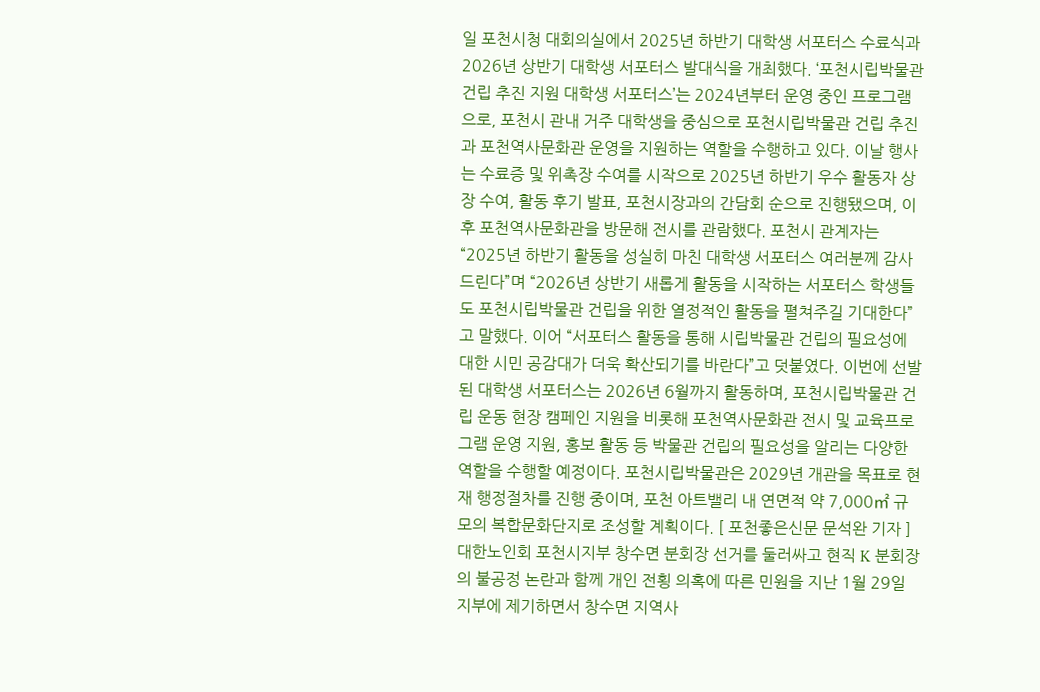일 포천시청 대회의실에서 2025년 하반기 대학생 서포터스 수료식과 2026년 상반기 대학생 서포터스 발대식을 개최했다. ‘포천시립박물관 건립 추진 지원 대학생 서포터스’는 2024년부터 운영 중인 프로그램으로, 포천시 관내 거주 대학생을 중심으로 포천시립박물관 건립 추진과 포천역사문화관 운영을 지원하는 역할을 수행하고 있다. 이날 행사는 수료증 및 위촉장 수여를 시작으로 2025년 하반기 우수 활동자 상장 수여, 활동 후기 발표, 포천시장과의 간담회 순으로 진행됐으며, 이후 포천역사문화관을 방문해 전시를 관람했다. 포천시 관계자는 “2025년 하반기 활동을 성실히 마친 대학생 서포터스 여러분께 감사드린다”며 “2026년 상반기 새롭게 활동을 시작하는 서포터스 학생들도 포천시립박물관 건립을 위한 열정적인 활동을 펼쳐주길 기대한다”고 말했다. 이어 “서포터스 활동을 통해 시립박물관 건립의 필요성에 대한 시민 공감대가 더욱 확산되기를 바란다”고 덧붙였다. 이번에 선발된 대학생 서포터스는 2026년 6월까지 활동하며, 포천시립박물관 건립 운동 현장 캠페인 지원을 비롯해 포천역사문화관 전시 및 교육프로그램 운영 지원, 홍보 활동 등 박물관 건립의 필요성을 알리는 다양한 역할을 수행할 예정이다. 포천시립박물관은 2029년 개관을 목표로 현재 행정절차를 진행 중이며, 포천 아트밸리 내 연면적 약 7,000㎡ 규모의 복합문화단지로 조성할 계획이다. [ 포천좋은신문 문석완 기자 ]
대한노인회 포천시지부 창수면 분회장 선거를 둘러싸고 현직 K 분회장의 불공정 논란과 함께 개인 전횡 의혹에 따른 민원을 지난 1월 29일 지부에 제기하면서 창수면 지역사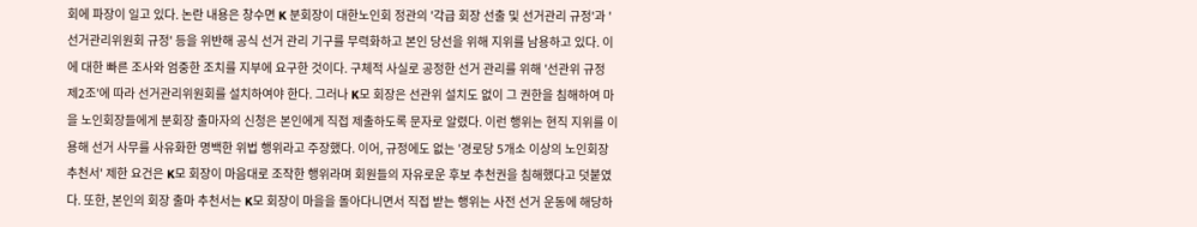회에 파장이 일고 있다. 논란 내용은 창수면 K 분회장이 대한노인회 정관의 '각급 회장 선출 및 선거관리 규정'과 '선거관리위원회 규정' 등을 위반해 공식 선거 관리 기구를 무력화하고 본인 당선을 위해 지위를 남용하고 있다. 이에 대한 빠른 조사와 엄중한 조치를 지부에 요구한 것이다. 구체적 사실로 공정한 선거 관리를 위해 '선관위 규정 제2조'에 따라 선거관리위원회를 설치하여야 한다. 그러나 K모 회장은 선관위 설치도 없이 그 권한을 침해하여 마을 노인회장들에게 분회장 출마자의 신청은 본인에게 직접 제출하도록 문자로 알렸다. 이런 행위는 현직 지위를 이용해 선거 사무를 사유화한 명백한 위법 행위라고 주장했다. 이어, 규정에도 없는 '경로당 5개소 이상의 노인회장 추천서' 제한 요건은 K모 회장이 마음대로 조작한 행위라며 회원들의 자유로운 후보 추천권을 침해했다고 덧붙였다. 또한, 본인의 회장 출마 추천서는 K모 회장이 마을을 돌아다니면서 직접 받는 행위는 사전 선거 운동에 해당하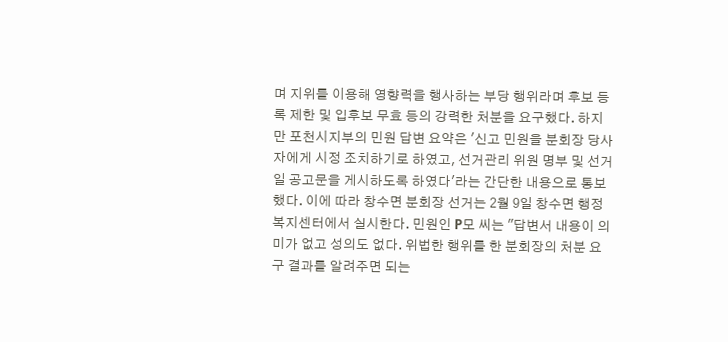며 지위를 이용해 영향력을 행사하는 부당 행위라며 후보 등록 제한 및 입후보 무효 등의 강력한 처분을 요구했다. 하지만 포천시지부의 민원 답변 요약은 '신고 민원을 분회장 당사자에게 시정 조치하기로 하였고, 선거관리 위원 명부 및 선거일 공고문을 게시하도록 하였다'라는 간단한 내용으로 통보했다. 이에 따라 창수면 분회장 선거는 2월 9일 창수면 행정복지센터에서 실시한다. 민원인 P모 씨는 "답변서 내용이 의미가 없고 성의도 없다. 위법한 행위를 한 분회장의 처분 요구 결과를 알려주면 되는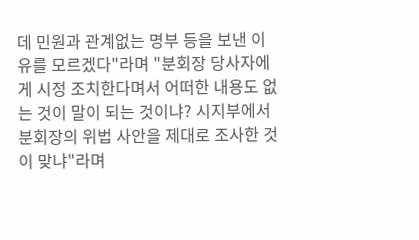데 민원과 관계없는 명부 등을 보낸 이유를 모르겠다"라며 "분회장 당사자에게 시정 조치한다며서 어떠한 내용도 없는 것이 말이 되는 것이냐? 시지부에서 분회장의 위법 사안을 제대로 조사한 것이 맞냐"라며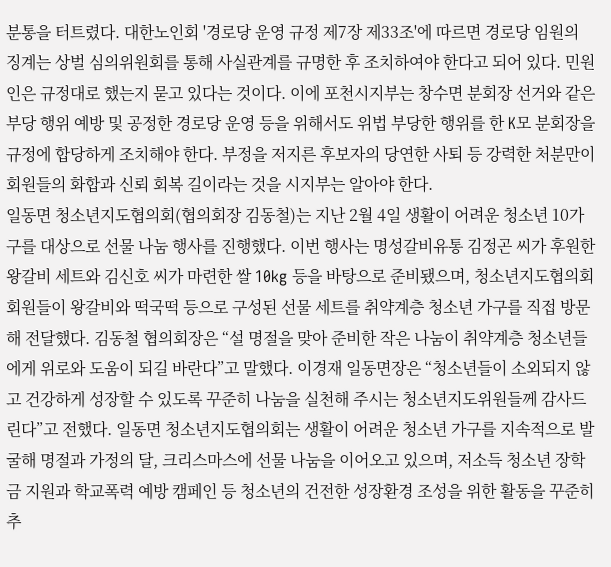분통을 터트렸다. 대한노인회 '경로당 운영 규정 제7장 제33조'에 따르면 경로당 임원의 징계는 상벌 심의위원회를 통해 사실관계를 규명한 후 조치하여야 한다고 되어 있다. 민원인은 규정대로 했는지 묻고 있다는 것이다. 이에 포천시지부는 창수면 분회장 선거와 같은 부당 행위 예방 및 공정한 경로당 운영 등을 위해서도 위법 부당한 행위를 한 K모 분회장을 규정에 합당하게 조치해야 한다. 부정을 저지른 후보자의 당연한 사퇴 등 강력한 처분만이 회원들의 화합과 신뢰 회복 길이라는 것을 시지부는 알아야 한다.
일동면 청소년지도협의회(협의회장 김동철)는 지난 2월 4일 생활이 어려운 청소년 10가구를 대상으로 선물 나눔 행사를 진행했다. 이번 행사는 명성갈비유통 김정곤 씨가 후원한 왕갈비 세트와 김신호 씨가 마련한 쌀 10kg 등을 바탕으로 준비됐으며, 청소년지도협의회 회원들이 왕갈비와 떡국떡 등으로 구성된 선물 세트를 취약계층 청소년 가구를 직접 방문해 전달했다. 김동철 협의회장은 “설 명절을 맞아 준비한 작은 나눔이 취약계층 청소년들에게 위로와 도움이 되길 바란다”고 말했다. 이경재 일동면장은 “청소년들이 소외되지 않고 건강하게 성장할 수 있도록 꾸준히 나눔을 실천해 주시는 청소년지도위원들께 감사드린다”고 전했다. 일동면 청소년지도협의회는 생활이 어려운 청소년 가구를 지속적으로 발굴해 명절과 가정의 달, 크리스마스에 선물 나눔을 이어오고 있으며, 저소득 청소년 장학금 지원과 학교폭력 예방 캠페인 등 청소년의 건전한 성장환경 조성을 위한 활동을 꾸준히 추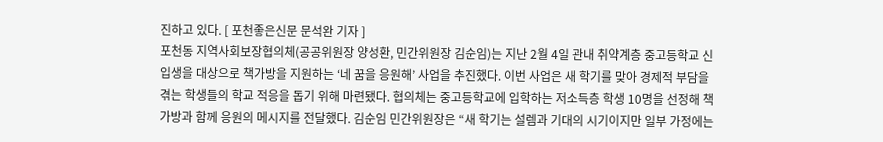진하고 있다. [ 포천좋은신문 문석완 기자 ]
포천동 지역사회보장협의체(공공위원장 양성환, 민간위원장 김순임)는 지난 2월 4일 관내 취약계층 중고등학교 신입생을 대상으로 책가방을 지원하는 ‘네 꿈을 응원해’ 사업을 추진했다. 이번 사업은 새 학기를 맞아 경제적 부담을 겪는 학생들의 학교 적응을 돕기 위해 마련됐다. 협의체는 중고등학교에 입학하는 저소득층 학생 10명을 선정해 책가방과 함께 응원의 메시지를 전달했다. 김순임 민간위원장은 “새 학기는 설렘과 기대의 시기이지만 일부 가정에는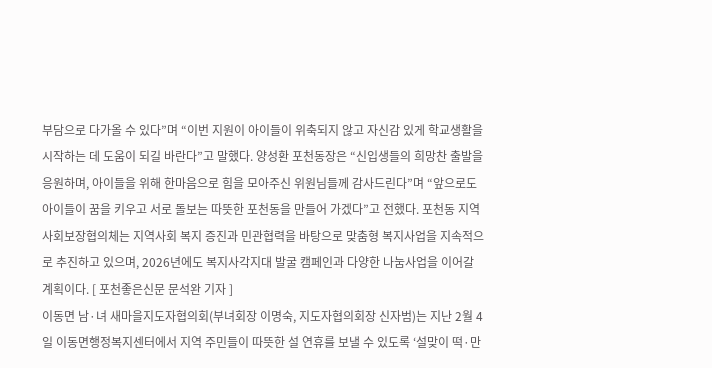부담으로 다가올 수 있다”며 “이번 지원이 아이들이 위축되지 않고 자신감 있게 학교생활을 시작하는 데 도움이 되길 바란다”고 말했다. 양성환 포천동장은 “신입생들의 희망찬 출발을 응원하며, 아이들을 위해 한마음으로 힘을 모아주신 위원님들께 감사드린다”며 “앞으로도 아이들이 꿈을 키우고 서로 돌보는 따뜻한 포천동을 만들어 가겠다”고 전했다. 포천동 지역사회보장협의체는 지역사회 복지 증진과 민관협력을 바탕으로 맞춤형 복지사업을 지속적으로 추진하고 있으며, 2026년에도 복지사각지대 발굴 캠페인과 다양한 나눔사업을 이어갈 계획이다. [ 포천좋은신문 문석완 기자 ]
이동면 남·녀 새마을지도자협의회(부녀회장 이명숙, 지도자협의회장 신자범)는 지난 2월 4일 이동면행정복지센터에서 지역 주민들이 따뜻한 설 연휴를 보낼 수 있도록 ‘설맞이 떡·만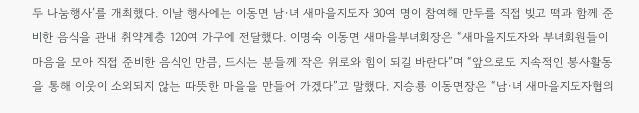두 나눔행사’를 개최했다. 이날 행사에는 이동면 남·녀 새마을지도자 30여 명이 참여해 만두를 직접 빚고 떡과 함께 준비한 음식을 관내 취약계층 120여 가구에 전달했다. 이명숙 이동면 새마을부녀회장은 “새마을지도자와 부녀회원들이 마음을 모아 직접 준비한 음식인 만큼, 드시는 분들께 작은 위로와 힘이 되길 바란다”며 “앞으로도 지속적인 봉사활동을 통해 이웃이 소외되지 않는 따뜻한 마을을 만들어 가겠다”고 말했다. 지승룡 이동면장은 “남·녀 새마을지도자협의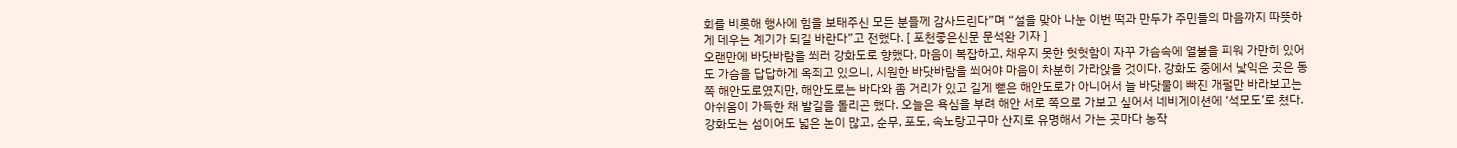회를 비롯해 행사에 힘을 보태주신 모든 분들께 감사드린다”며 “설을 맞아 나눈 이번 떡과 만두가 주민들의 마음까지 따뜻하게 데우는 계기가 되길 바란다”고 전했다. [ 포천좋은신문 문석완 기자 ]
오랜만에 바닷바람을 쐬러 강화도로 향했다. 마음이 복잡하고, 채우지 못한 헛헛함이 자꾸 가슴속에 열불을 피워 가만히 있어도 가슴을 답답하게 옥죄고 있으니, 시원한 바닷바람을 쐬어야 마음이 차분히 가라앉을 것이다. 강화도 중에서 낯익은 곳은 동쪽 해안도로였지만, 해안도로는 바다와 좀 거리가 있고 길게 뻗은 해안도로가 아니어서 늘 바닷물이 빠진 개펄만 바라보고는 아쉬움이 가득한 채 발길을 돌리곤 했다. 오늘은 욕심을 부려 해안 서로 쪽으로 가보고 싶어서 네비게이션에 ‘석모도’로 쳤다. 강화도는 섬이어도 넓은 논이 많고, 순무, 포도, 속노랑고구마 산지로 유명해서 가는 곳마다 농작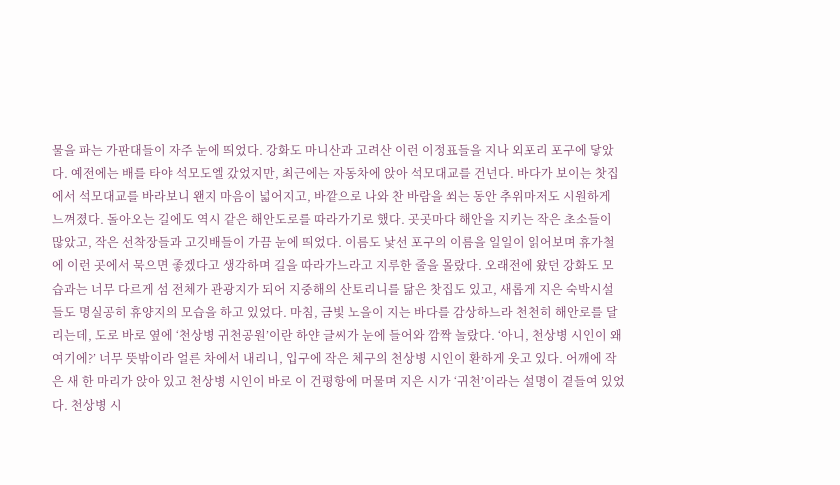물을 파는 가판대들이 자주 눈에 띄었다. 강화도 마니산과 고려산 이런 이정표들을 지나 외포리 포구에 닿았다. 예전에는 배를 타야 석모도엘 갔었지만, 최근에는 자동차에 앉아 석모대교를 건넌다. 바다가 보이는 찻집에서 석모대교를 바라보니 왠지 마음이 넓어지고, 바깥으로 나와 찬 바람을 쐬는 동안 추위마저도 시원하게 느껴졌다. 돌아오는 길에도 역시 같은 해안도로를 따라가기로 했다. 곳곳마다 해안을 지키는 작은 초소들이 많았고, 작은 선착장들과 고깃배들이 가끔 눈에 띄었다. 이름도 낯선 포구의 이름을 일일이 읽어보며 휴가철에 이런 곳에서 묵으면 좋겠다고 생각하며 길을 따라가느라고 지루한 줄을 몰랐다. 오래전에 왔던 강화도 모습과는 너무 다르게 섬 전체가 관광지가 되어 지중해의 산토리니를 닮은 찻집도 있고, 새롭게 지은 숙박시설들도 명실공히 휴양지의 모습을 하고 있었다. 마침, 금빛 노을이 지는 바다를 감상하느라 천천히 해안로를 달리는데, 도로 바로 옆에 ‘천상병 귀천공원’이란 하얀 글씨가 눈에 들어와 깜짝 놀랐다. ‘아니, 천상병 시인이 왜 여기에?’ 너무 뜻밖이라 얼른 차에서 내리니, 입구에 작은 체구의 천상병 시인이 환하게 웃고 있다. 어깨에 작은 새 한 마리가 앉아 있고 천상병 시인이 바로 이 건평항에 머물며 지은 시가 ‘귀천’이라는 설명이 곁들여 있었다. 천상병 시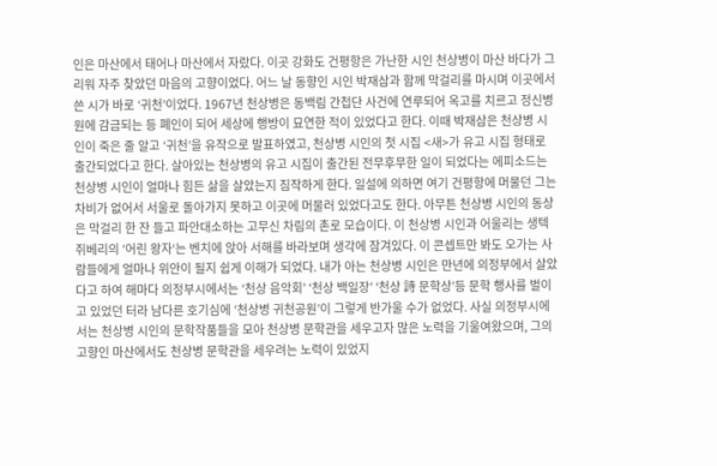인은 마산에서 태어나 마산에서 자랐다. 이곳 강화도 건평항은 가난한 시인 천상병이 마산 바다가 그리워 자주 찾았던 마음의 고향이었다. 어느 날 동향인 시인 박재삼과 함께 막걸리를 마시며 이곳에서 쓴 시가 바로 ‘귀천’이었다. 1967년 천상병은 동백림 간첩단 사건에 연루되어 옥고를 치르고 정신병원에 감금되는 등 폐인이 되어 세상에 행방이 묘연한 적이 있었다고 한다. 이때 박재삼은 천상병 시인이 죽은 줄 알고 ‘귀천’을 유작으로 발표하였고, 천상병 시인의 첫 시집 <새>가 유고 시집 형태로 출간되었다고 한다. 살아있는 천상병의 유고 시집이 출간된 전무후무한 일이 되었다는 에피소드는 천상병 시인이 얼마나 힘든 삶을 살았는지 짐작하게 한다. 일설에 의하면 여기 건평항에 머물던 그는 차비가 없어서 서울로 돌아가지 못하고 이곳에 머물러 있었다고도 한다. 아무튼 천상병 시인의 동상은 막걸리 한 잔 들고 파안대소하는 고무신 차림의 촌로 모습이다. 이 천상병 시인과 어울리는 생텍쥐베리의 ‘어린 왕자‘는 벤치에 앉아 서해를 바라보며 생각에 잠겨있다. 이 콘셉트만 봐도 오가는 사람들에게 얼마나 위안이 될지 쉽게 이해가 되었다. 내가 아는 천상병 시인은 만년에 의정부에서 살았다고 하여 해마다 의정부시에서는 ‘천상 음악회’ ‘천상 백일장’ ‘천상 詩 문학상’등 문학 행사를 벌이고 있었던 터라 남다른 호기심에 ‘천상병 귀천공원’이 그렇게 반가울 수가 없었다. 사실 의정부시에서는 천상병 시인의 문학작품들을 모아 천상병 문학관을 세우고자 많은 노력을 기울여왔으며, 그의 고향인 마산에서도 천상병 문학관을 세우려는 노력이 있었지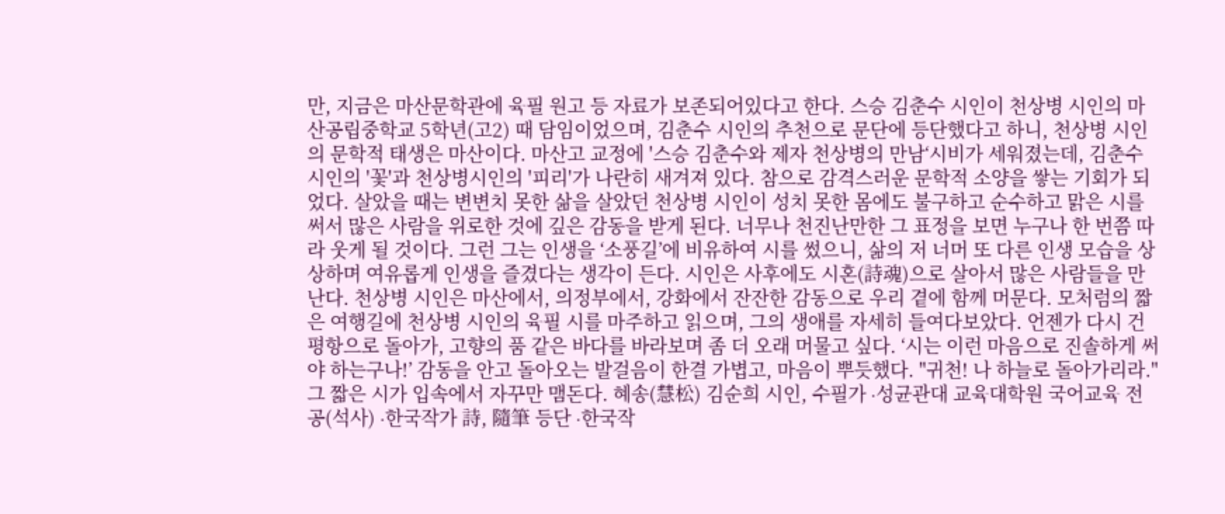만, 지금은 마산문학관에 육필 원고 등 자료가 보존되어있다고 한다. 스승 김춘수 시인이 천상병 시인의 마산공립중학교 5학년(고2) 때 담임이었으며, 김춘수 시인의 추천으로 문단에 등단했다고 하니, 천상병 시인의 문학적 태생은 마산이다. 마산고 교정에 '스승 김춘수와 제자 천상병의 만남‘시비가 세워졌는데, 김춘수 시인의 '꽃'과 천상병시인의 '피리'가 나란히 새겨져 있다. 참으로 감격스러운 문학적 소양을 쌓는 기회가 되었다. 살았을 때는 변변치 못한 삶을 살았던 천상병 시인이 성치 못한 몸에도 불구하고 순수하고 맑은 시를 써서 많은 사람을 위로한 것에 깊은 감동을 받게 된다. 너무나 천진난만한 그 표정을 보면 누구나 한 번쯤 따라 웃게 될 것이다. 그런 그는 인생을 ‘소풍길’에 비유하여 시를 썼으니, 삶의 저 너머 또 다른 인생 모습을 상상하며 여유롭게 인생을 즐겼다는 생각이 든다. 시인은 사후에도 시혼(詩魂)으로 살아서 많은 사람들을 만난다. 천상병 시인은 마산에서, 의정부에서, 강화에서 잔잔한 감동으로 우리 곁에 함께 머문다. 모처럼의 짧은 여행길에 천상병 시인의 육필 시를 마주하고 읽으며, 그의 생애를 자세히 들여다보았다. 언젠가 다시 건평항으로 돌아가, 고향의 품 같은 바다를 바라보며 좀 더 오래 머물고 싶다. ‘시는 이런 마음으로 진솔하게 써야 하는구나!’ 감동을 안고 돌아오는 발걸음이 한결 가볍고, 마음이 뿌듯했다. "귀천! 나 하늘로 돌아가리라." 그 짧은 시가 입속에서 자꾸만 맴돈다. 혜송(慧松) 김순희 시인, 수필가 ∙성균관대 교육대학원 국어교육 전공(석사) ∙한국작가 詩, 隨筆 등단 ∙한국작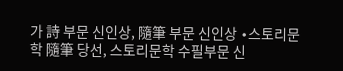가 詩 부문 신인상, 隨筆 부문 신인상 ∙스토리문학 隨筆 당선, 스토리문학 수필부문 신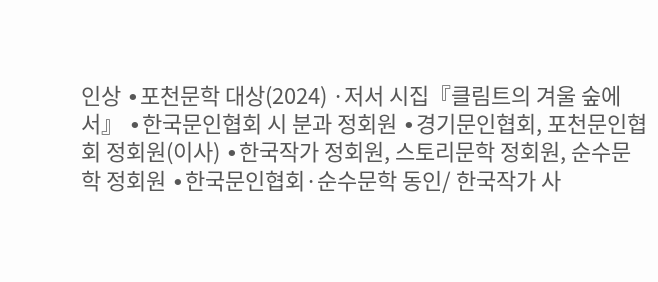인상 ∙포천문학 대상(2024) ·저서 시집『클림트의 겨울 숲에서』 ∙한국문인협회 시 분과 정회원 ∙경기문인협회, 포천문인협회 정회원(이사) ∙한국작가 정회원, 스토리문학 정회원, 순수문학 정회원 ∙한국문인협회·순수문학 동인/ 한국작가 사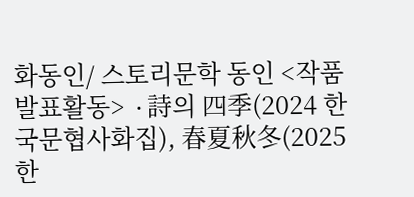화동인/ 스토리문학 동인 <작품발표활동> ∙詩의 四季(2024 한국문협사화집), 春夏秋冬(2025 한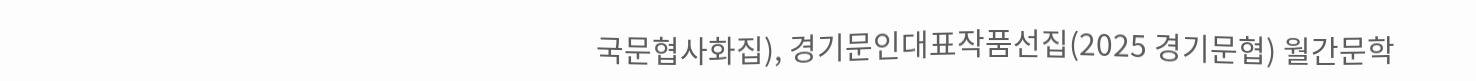국문협사화집), 경기문인대표작품선집(2025 경기문협) 월간문학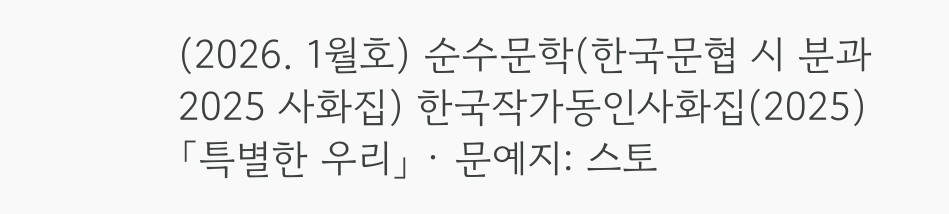(2026. 1월호) 순수문학(한국문협 시 분과 2025 사화집) 한국작가동인사화집(2025)「특별한 우리」 ∙ 문예지: 스토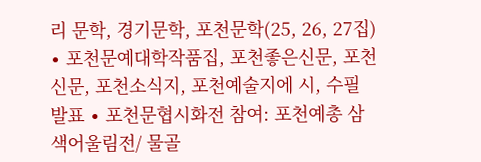리 문학, 경기문학, 포천문학(25, 26, 27집) ∙ 포천문예대학작품집, 포천좋은신문, 포천신문, 포천소식지, 포천예술지에 시, 수필 발표 ∙ 포천문협시화전 참여: 포천예총 삼색어울림전/ 물골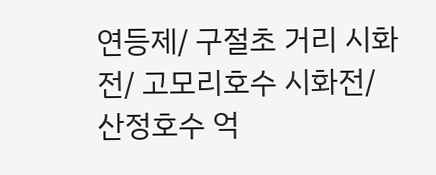연등제/ 구절초 거리 시화전/ 고모리호수 시화전/ 산정호수 억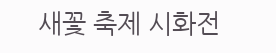새꽃 축제 시화전